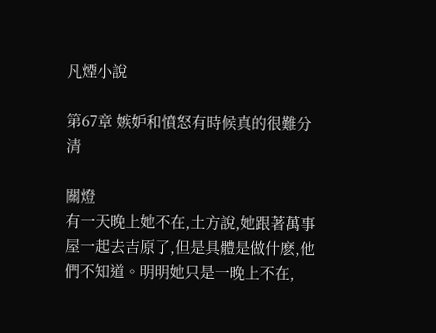凡煙小說

第67章 嫉妒和憤怒有時候真的很難分清

關燈
有一天晚上她不在,土方說,她跟著萬事屋一起去吉原了,但是具體是做什麽,他們不知道。明明她只是一晚上不在,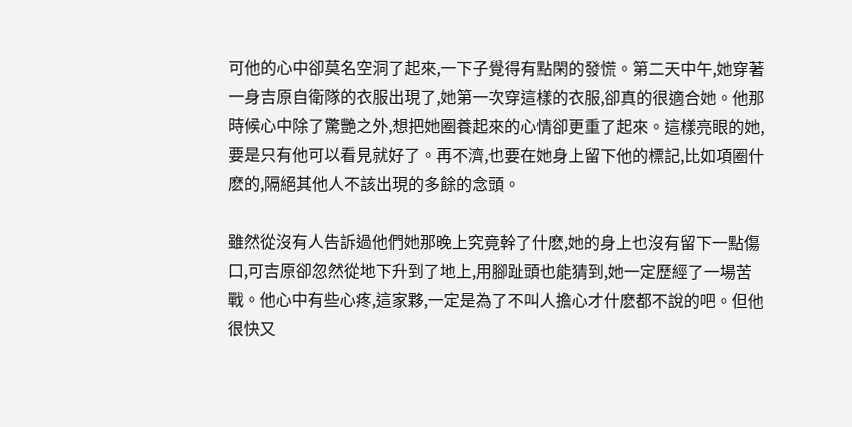可他的心中卻莫名空洞了起來,一下子覺得有點閑的發慌。第二天中午,她穿著一身吉原自衛隊的衣服出現了,她第一次穿這樣的衣服,卻真的很適合她。他那時候心中除了驚艷之外,想把她圈養起來的心情卻更重了起來。這樣亮眼的她,要是只有他可以看見就好了。再不濟,也要在她身上留下他的標記,比如項圈什麽的,隔絕其他人不該出現的多餘的念頭。

雖然從沒有人告訴過他們她那晚上究竟幹了什麽,她的身上也沒有留下一點傷口,可吉原卻忽然從地下升到了地上,用腳趾頭也能猜到,她一定歷經了一場苦戰。他心中有些心疼,這家夥,一定是為了不叫人擔心才什麽都不說的吧。但他很快又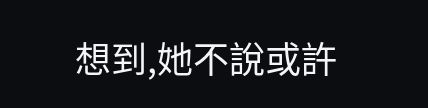想到,她不說或許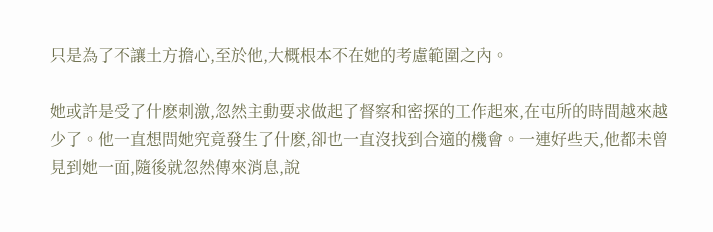只是為了不讓土方擔心,至於他,大概根本不在她的考慮範圍之內。

她或許是受了什麽刺激,忽然主動要求做起了督察和密探的工作起來,在屯所的時間越來越少了。他一直想問她究竟發生了什麽,卻也一直沒找到合適的機會。一連好些天,他都未曾見到她一面,隨後就忽然傳來消息,說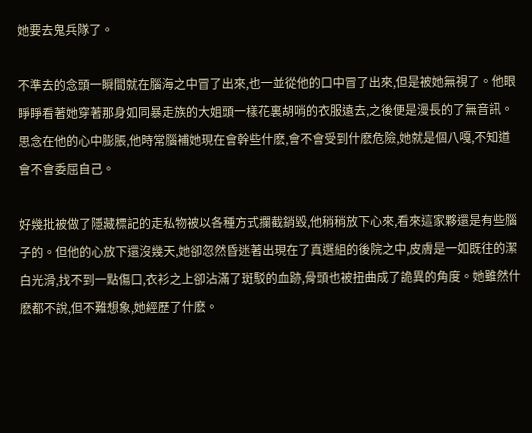她要去鬼兵隊了。

不準去的念頭一瞬間就在腦海之中冒了出來,也一並從他的口中冒了出來,但是被她無視了。他眼睜睜看著她穿著那身如同暴走族的大姐頭一樣花裏胡哨的衣服遠去,之後便是漫長的了無音訊。思念在他的心中膨脹,他時常腦補她現在會幹些什麽,會不會受到什麽危險,她就是個八嘎,不知道會不會委屈自己。

好幾批被做了隱藏標記的走私物被以各種方式攔截銷毀,他稍稍放下心來,看來這家夥還是有些腦子的。但他的心放下還沒幾天,她卻忽然昏迷著出現在了真選組的後院之中,皮膚是一如既往的潔白光滑,找不到一點傷口,衣衫之上卻沾滿了斑駁的血跡,骨頭也被扭曲成了詭異的角度。她雖然什麽都不說,但不難想象,她經歷了什麽。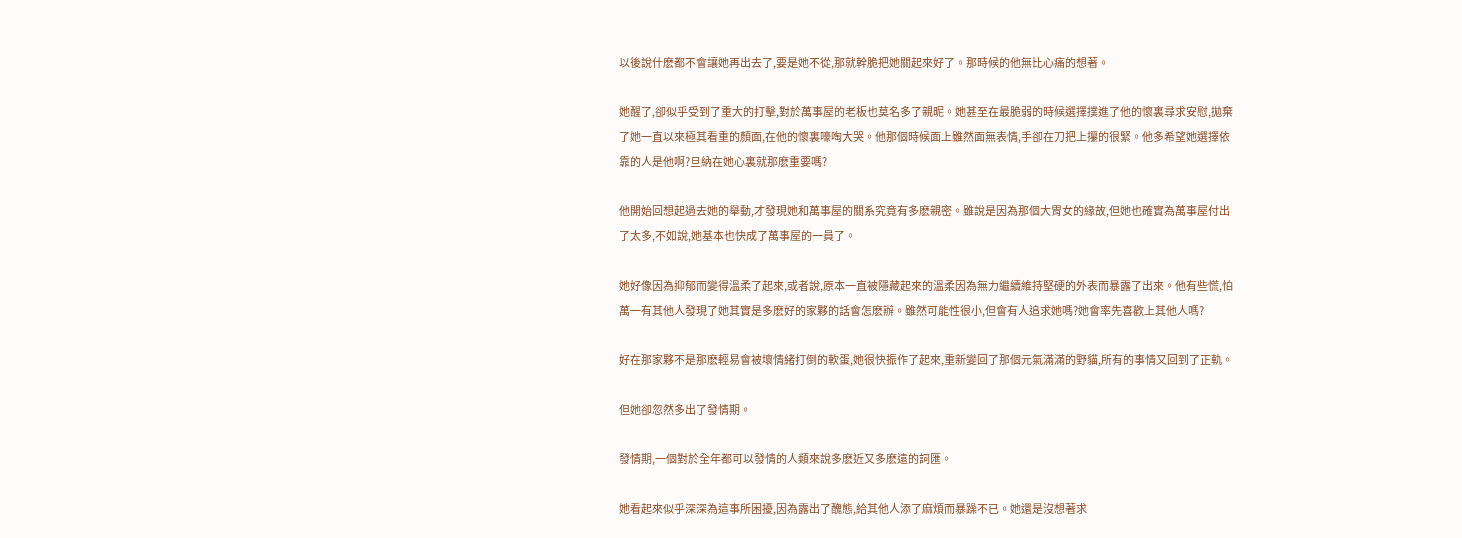以後說什麽都不會讓她再出去了,要是她不從,那就幹脆把她關起來好了。那時候的他無比心痛的想著。

她醒了,卻似乎受到了重大的打擊,對於萬事屋的老板也莫名多了親昵。她甚至在最脆弱的時候選擇撲進了他的懷裏尋求安慰,拋棄了她一直以來極其看重的顏面,在他的懷裏嚎啕大哭。他那個時候面上雖然面無表情,手卻在刀把上攥的很緊。他多希望她選擇依靠的人是他啊?旦納在她心裏就那麽重要嗎?

他開始回想起過去她的舉動,才發現她和萬事屋的關系究竟有多麽親密。雖說是因為那個大胃女的緣故,但她也確實為萬事屋付出了太多,不如說,她基本也快成了萬事屋的一員了。

她好像因為抑郁而變得溫柔了起來,或者說,原本一直被隱藏起來的溫柔因為無力繼續維持堅硬的外表而暴露了出來。他有些慌,怕萬一有其他人發現了她其實是多麽好的家夥的話會怎麽辦。雖然可能性很小,但會有人追求她嗎?她會率先喜歡上其他人嗎?

好在那家夥不是那麽輕易會被壞情緒打倒的軟蛋,她很快振作了起來,重新變回了那個元氣滿滿的野貓,所有的事情又回到了正軌。

但她卻忽然多出了發情期。

發情期,一個對於全年都可以發情的人類來說多麽近又多麽遠的詞匯。

她看起來似乎深深為這事所困擾,因為露出了醜態,給其他人添了麻煩而暴躁不已。她還是沒想著求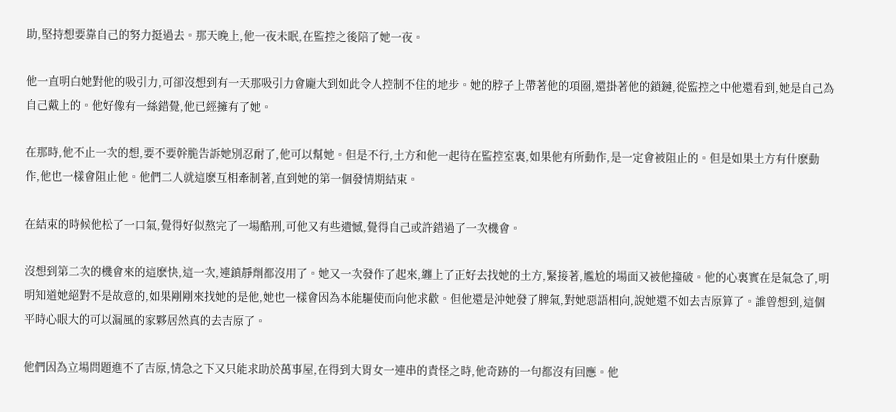助,堅持想要靠自己的努力挺過去。那天晚上,他一夜未眠,在監控之後陪了她一夜。

他一直明白她對他的吸引力,可卻沒想到有一天那吸引力會龐大到如此令人控制不住的地步。她的脖子上帶著他的項圈,還掛著他的鎖鏈,從監控之中他還看到,她是自己為自己戴上的。他好像有一絲錯覺,他已經擁有了她。

在那時,他不止一次的想,要不要幹脆告訴她別忍耐了,他可以幫她。但是不行,土方和他一起待在監控室裏,如果他有所動作,是一定會被阻止的。但是如果土方有什麽動作,他也一樣會阻止他。他們二人就這麽互相牽制著,直到她的第一個發情期結束。

在結束的時候他松了一口氣,覺得好似熬完了一場酷刑,可他又有些遺憾,覺得自己或許錯過了一次機會。

沒想到第二次的機會來的這麽快,這一次,連鎮靜劑都沒用了。她又一次發作了起來,纏上了正好去找她的土方,緊接著,尷尬的場面又被他撞破。他的心裏實在是氣急了,明明知道她絕對不是故意的,如果剛剛來找她的是他,她也一樣會因為本能驅使而向他求歡。但他還是沖她發了脾氣,對她惡語相向,說她還不如去吉原算了。誰曾想到,這個平時心眼大的可以漏風的家夥居然真的去吉原了。

他們因為立場問題進不了吉原,情急之下又只能求助於萬事屋,在得到大胃女一連串的責怪之時,他奇跡的一句都沒有回應。他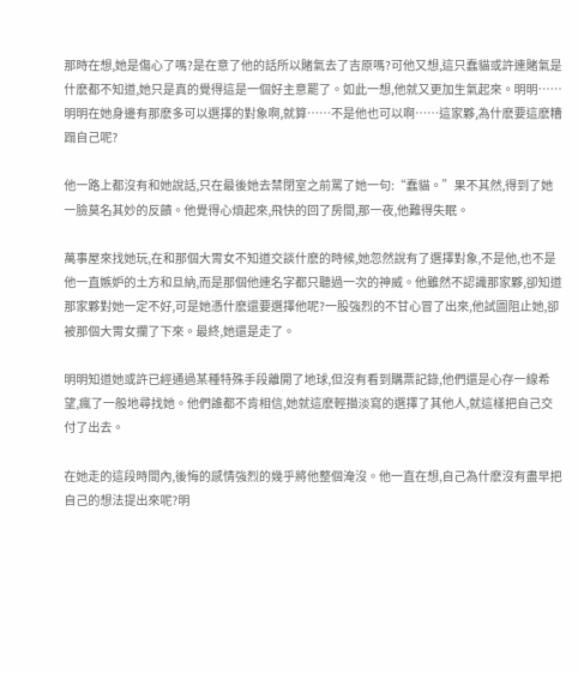那時在想,她是傷心了嗎?是在意了他的話所以賭氣去了吉原嗎?可他又想,這只蠢貓或許連賭氣是什麽都不知道,她只是真的覺得這是一個好主意罷了。如此一想,他就又更加生氣起來。明明……明明在她身邊有那麽多可以選擇的對象啊,就算……不是他也可以啊……這家夥,為什麽要這麽糟蹋自己呢?

他一路上都沒有和她說話,只在最後她去禁閉室之前罵了她一句:“蠢貓。”果不其然,得到了她一臉莫名其妙的反饋。他覺得心煩起來,飛快的回了房間,那一夜,他難得失眠。

萬事屋來找她玩,在和那個大胃女不知道交談什麽的時候,她忽然說有了選擇對象,不是他,也不是他一直嫉妒的土方和旦納,而是那個他連名字都只聽過一次的神威。他雖然不認識那家夥,卻知道那家夥對她一定不好,可是她憑什麽還要選擇他呢?一股強烈的不甘心冒了出來,他試圖阻止她,卻被那個大胃女攔了下來。最終,她還是走了。

明明知道她或許已經通過某種特殊手段離開了地球,但沒有看到購票記錄,他們還是心存一線希望,瘋了一般地尋找她。他們誰都不肯相信,她就這麽輕描淡寫的選擇了其他人,就這樣把自己交付了出去。

在她走的這段時間內,後悔的感情強烈的幾乎將他整個淹沒。他一直在想,自己為什麽沒有盡早把自己的想法提出來呢?明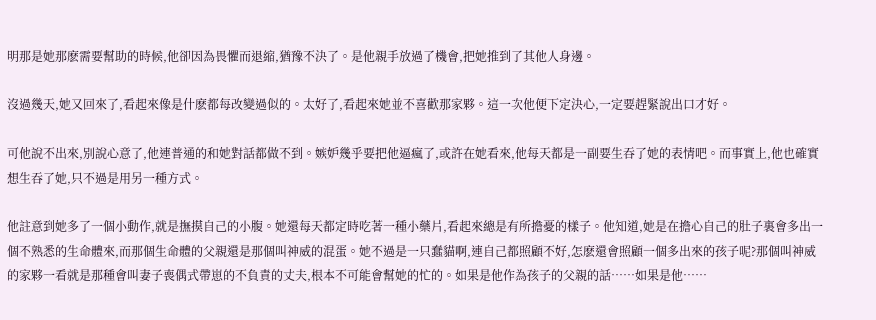明那是她那麽需要幫助的時候,他卻因為畏懼而退縮,猶豫不決了。是他親手放過了機會,把她推到了其他人身邊。

沒過幾天,她又回來了,看起來像是什麽都每改變過似的。太好了,看起來她並不喜歡那家夥。這一次他便下定決心,一定要趕緊說出口才好。

可他說不出來,別說心意了,他連普通的和她對話都做不到。嫉妒幾乎要把他逼瘋了,或許在她看來,他每天都是一副要生吞了她的表情吧。而事實上,他也確實想生吞了她,只不過是用另一種方式。

他註意到她多了一個小動作,就是撫摸自己的小腹。她還每天都定時吃著一種小藥片,看起來總是有所擔憂的樣子。他知道,她是在擔心自己的肚子裏會多出一個不熟悉的生命體來,而那個生命體的父親還是那個叫神威的混蛋。她不過是一只蠢貓啊,連自己都照顧不好,怎麽還會照顧一個多出來的孩子呢?那個叫神威的家夥一看就是那種會叫妻子喪偶式帶崽的不負責的丈夫,根本不可能會幫她的忙的。如果是他作為孩子的父親的話……如果是他……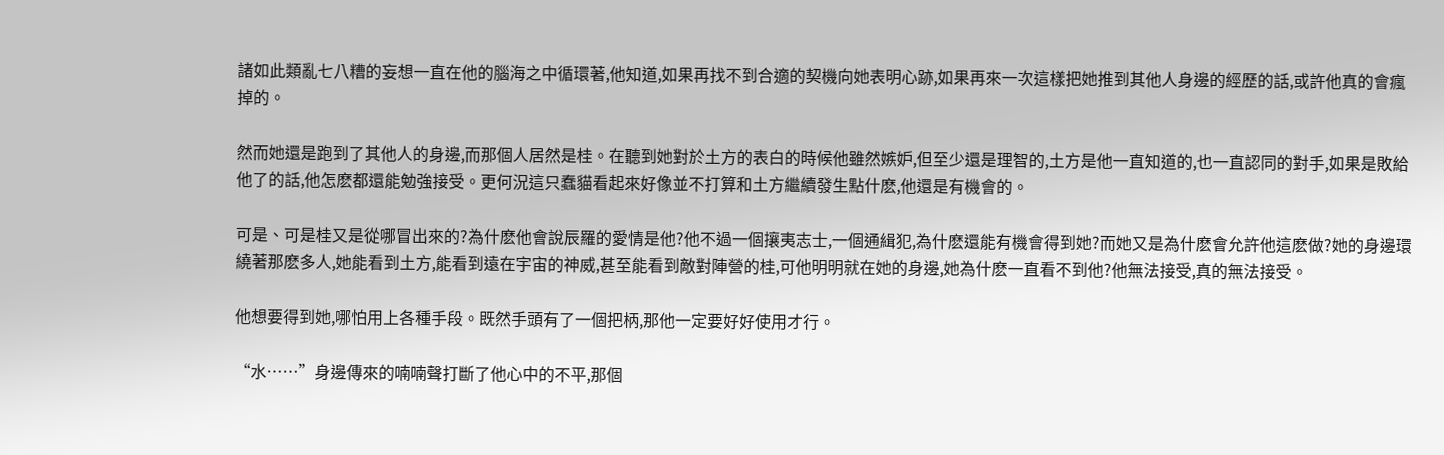諸如此類亂七八糟的妄想一直在他的腦海之中循環著,他知道,如果再找不到合適的契機向她表明心跡,如果再來一次這樣把她推到其他人身邊的經歷的話,或許他真的會瘋掉的。

然而她還是跑到了其他人的身邊,而那個人居然是桂。在聽到她對於土方的表白的時候他雖然嫉妒,但至少還是理智的,土方是他一直知道的,也一直認同的對手,如果是敗給他了的話,他怎麽都還能勉強接受。更何況這只蠢貓看起來好像並不打算和土方繼續發生點什麽,他還是有機會的。

可是、可是桂又是從哪冒出來的?為什麽他會說辰羅的愛情是他?他不過一個攘夷志士,一個通緝犯,為什麽還能有機會得到她?而她又是為什麽會允許他這麽做?她的身邊環繞著那麽多人,她能看到土方,能看到遠在宇宙的神威,甚至能看到敵對陣營的桂,可他明明就在她的身邊,她為什麽一直看不到他?他無法接受,真的無法接受。

他想要得到她,哪怕用上各種手段。既然手頭有了一個把柄,那他一定要好好使用才行。

“水……”身邊傳來的喃喃聲打斷了他心中的不平,那個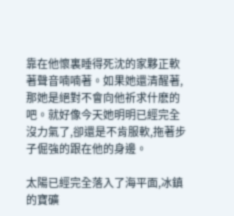靠在他懷裏睡得死沈的家夥正軟著聲音喃喃著。如果她還清醒著,那她是絕對不會向他祈求什麽的吧。就好像今天她明明已經完全沒力氣了,卻還是不肯服軟,拖著步子倔強的跟在他的身邊。

太陽已經完全落入了海平面,冰鎮的寶礦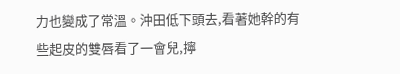力也變成了常溫。沖田低下頭去,看著她幹的有些起皮的雙唇看了一會兒,擰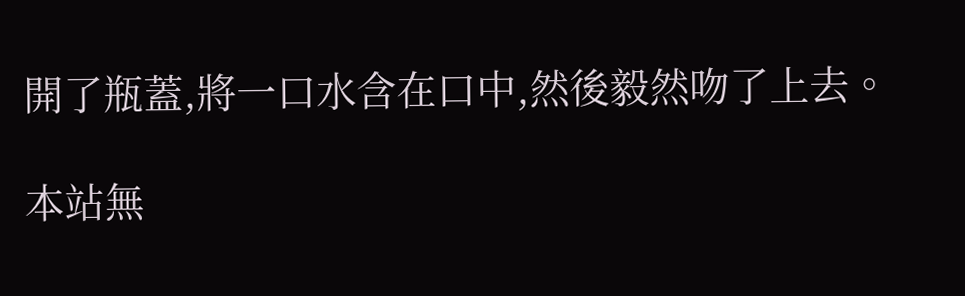開了瓶蓋,將一口水含在口中,然後毅然吻了上去。

本站無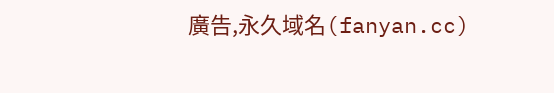廣告,永久域名(fanyan.cc)